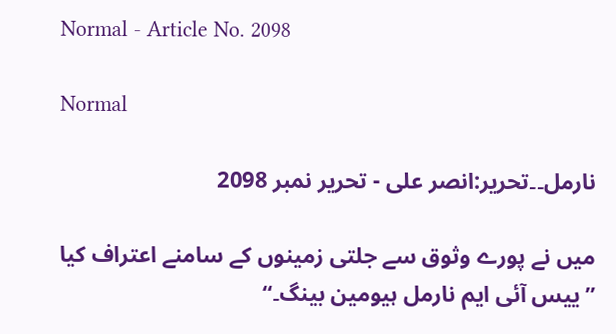Normal - Article No. 2098

Normal

نارمل۔۔تحریر:انصر علی - تحریر نمبر 2098

میں نے پورے وثوق سے جلتی زمینوں کے سامنے اعتراف کیا ”ییس آئی ایم نارمل ہیومین بینگ۔“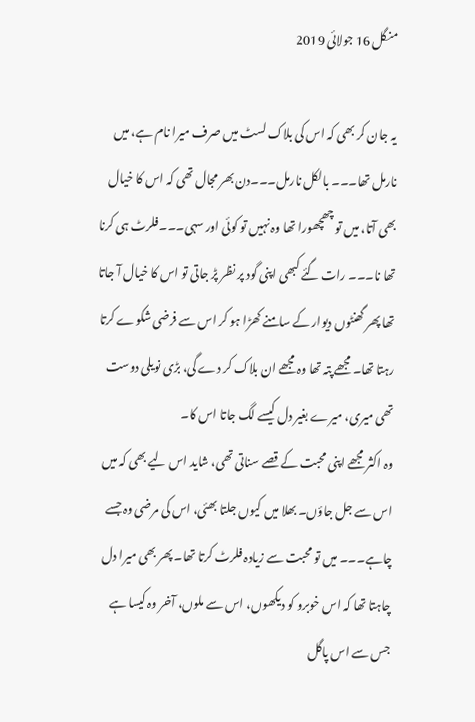منگل 16 جولائی 2019

یہ جان کر بھی کہ اس کی بلاک لسٹ میں صرف میرا نام ہے، میں نارمل تھا۔۔۔ بالکل نارمل۔۔۔دن بھر مجال تھی کہ اس کا خیال بھی آتا، میں تو چھچھورا تھا وہ نہیں تو کوئی اور سہی۔۔۔فلرٹ ہی کرنا تھا نا۔۔۔ رات گئے کبھی اپنی گود پر نظر پڑ جاتی تو اس کا خیال آ جاتا تھا پھر گھنٹوں دیوار کے سامنے کھڑا ہو کر اس سے فرضی شکوے کرتا رہتا تھا۔ مجھے پتہ تھا وہ مجھے ان بلاک کر دے گی، بڑی نویلی دوست تھی میری، میرے بغیر دل کیسے لگ جاتا اس کا۔
وہ اکثر مجھے اپنی محبت کے قصے سناتی تھی، شاید اس لیے بھی کہ میں اس سے جل جاؤں۔ بھلا میں کیوں جلتا بھئی، اس کی مرضی وہ جسے چاہے۔۔۔ میں تو محبت سے زیادہ فلرٹ کرتا تھا۔ پھر بھی میرا دل چاہتا تھا کہ اس خوبرو کو دیکھوں، اس سے ملوں، آخر وہ کیسا ہے جس سے اس پاگل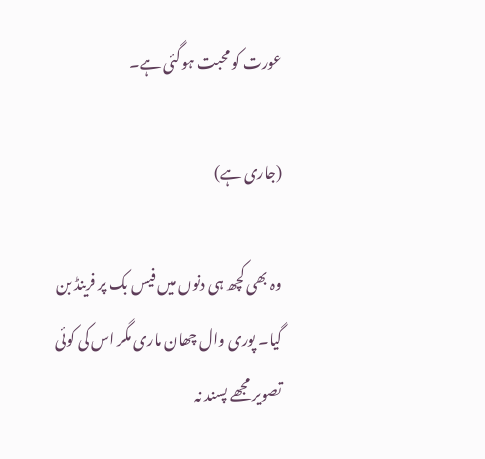عورت کو محبت ہوگئی ہے۔

(جاری ہے)

وہ بھی کچھ ہی دنوں میں فیس بک پر فرینڈ بن گیا۔ پوری وال چھان ماری مگر اس کی کوئی تصویر مجھے پسند نہ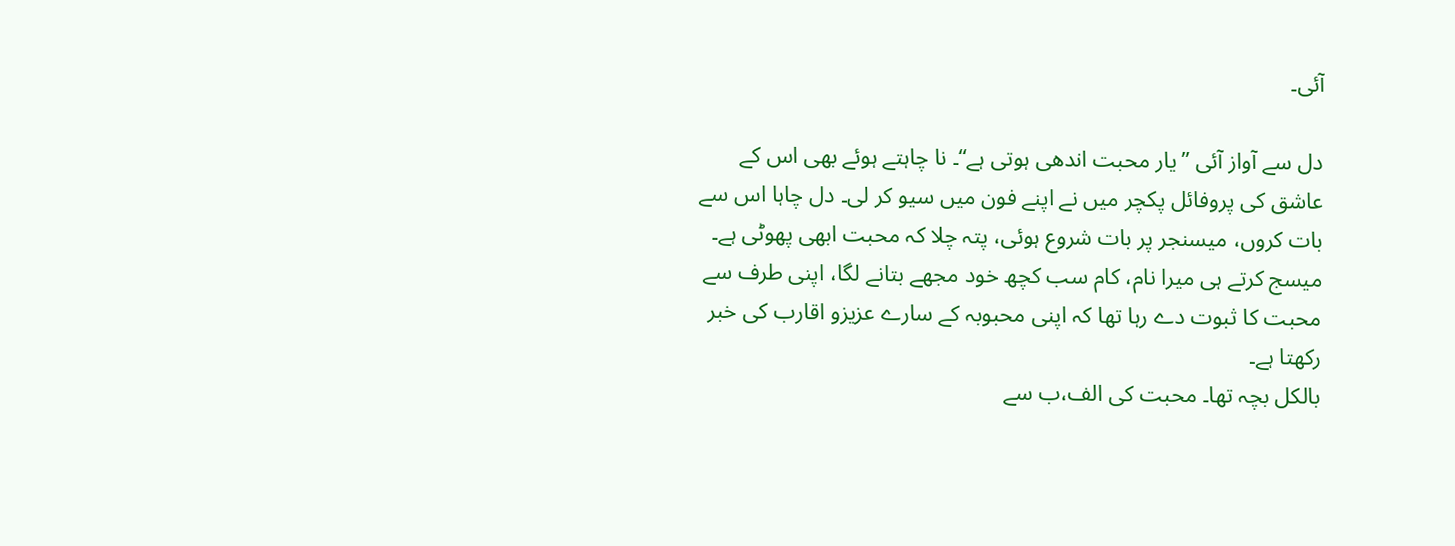آئی۔

دل سے آواز آئی ”یار محبت اندھی ہوتی ہے“۔ نا چاہتے ہوئے بھی اس کے عاشق کی پروفائل پکچر میں نے اپنے فون میں سیو کر لی۔ دل چاہا اس سے بات کروں، میسنجر پر بات شروع ہوئی، پتہ چلا کہ محبت ابھی پھوٹی ہے۔ میسج کرتے ہی میرا نام، کام سب کچھ خود مجھے بتانے لگا، اپنی طرف سے محبت کا ثبوت دے رہا تھا کہ اپنی محبوبہ کے سارے عزیزو اقارب کی خبر رکھتا ہے۔
بالکل بچہ تھا۔ محبت کی الف،ب سے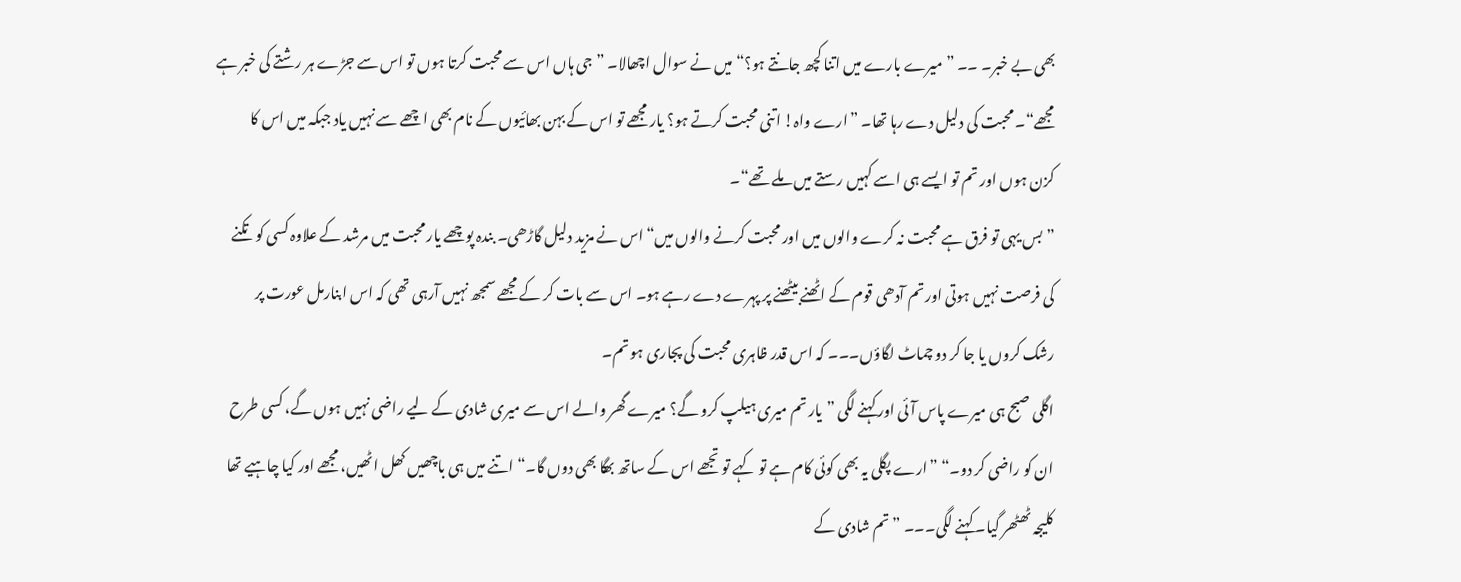بھی بے خبر۔ ۔۔ ”میرے بارے میں اتنا کچھ جانتے ہو؟“ میں نے سوال اچھالا۔ ”جی ہاں اس سے محبت کرتا ہوں تو اس سے جڑے ہر رشتے کی خبر ہے مجھے“۔ محبت کی دلیل دے رہا تھا۔ ”ارے واہ! اتنی محبت کرتے ہو؟ یار مجھے تو اس کے بہن بھائیوں کے نام بھی اچھے سے نہیں یاد جبکہ میں اس کا کزن ہوں اور تم تو ایسے ہی اسے کہیں رستے میں ملے تھے“۔
”بس یہی تو فرق ہے محبت نہ کرے والوں میں اور محبت کرنے والوں میں“ اس نے مزید دلیل گاڑھی۔ بندہ پوچھے یار محبت میں مرشد کے علاوہ کسی کو تکنے کی فرصت نہیں ہوتی اور تم آدھی قوم کے اٹھنے بیٹھنے پر پہرے دے رہے ہو۔ اس سے بات کر کے مجھے سمجھ نہیں آرہی تھی کہ اس ابنارمل عورت پر رشک کروں یا جا کر دو چماٹ لگاؤں۔۔۔ کہ اس قدر ظاہری محبت کی پجاری ہو تم۔
اگلی صبح ہی میرے پاس آئی اور کہنے لگی ”یار تم میری ہیلپ کرو گے؟ میرے گھر والے اس سے میری شادی کے لیے راضی نہیں ہوں گے، کسی طرح ان کو راضی کر دو۔“ ”ارے پگلی یہ بھی کوئی کام ہے تو کہے تو تجھے اس کے ساتھ بھگا بھی دوں گا۔“ اتنے میں ہی باچھیں کھل اٹھیں، مجھے اور کیا چاہیے تھا کلیجہ ٹھٹھر گیا۔ کہنے لگی۔۔۔ ”تم شادی کے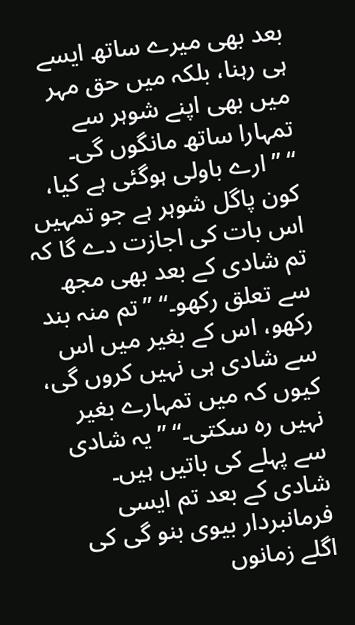بعد بھی میرے ساتھ ایسے ہی رہنا، بلکہ میں حق مہر میں بھی اپنے شوہر سے تمہارا ساتھ مانگوں گی۔
“ ”ارے باولی ہوگئی ہے کیا، کون پاگل شوہر ہے جو تمہیں اس بات کی اجازت دے گا کہ تم شادی کے بعد بھی مجھ سے تعلق رکھو۔“ ”تم منہ بند رکھو، اس کے بغیر میں اس سے شادی ہی نہیں کروں گی، کیوں کہ میں تمہارے بغیر نہیں رہ سکتی۔“ ”یہ شادی سے پہلے کی باتیں ہیں۔ شادی کے بعد تم ایسی فرمانبردار بیوی بنو گی کی اگلے زمانوں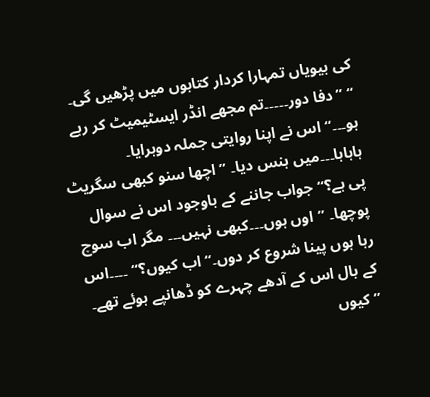کی بیویاں تمہارا کردار کتابوں میں پڑھیں گی۔
“ ”دفا دور۔۔۔۔۔تم مجھے انڈر ایسٹیمیٹ کر رہے ہو۔۔۔“ اس نے اپنا روایتی جملہ دوہرایا۔ ہاہاہا۔۔۔میں ہنس دیا۔ ”اچھا سنو کبھی سگریٹ پی ہے؟“ جواب جاننے کے باوجود اس نے سوال پوچھا۔ ”اوں ہوں۔۔۔کبھی نہیں۔۔۔ مگر اب سوچ رہا ہوں پینا شروع کر دوں۔“ اب کیوں؟“ ۔۔۔۔اس کے بال اس کے آدھے چہرے کو ڈھانپے ہوئے تھے۔ ”کیوں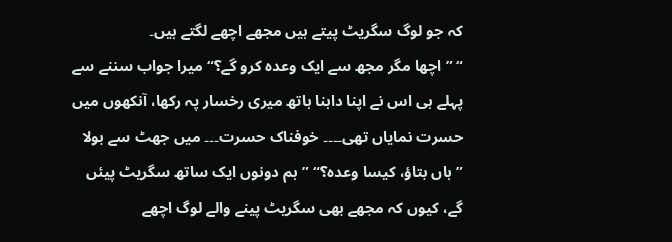کہ جو لوگ سگریٹ پیتے ہیں مجھے اچھے لگتے ہیں۔
“ ”اچھا مگر مجھ سے ایک وعدہ کرو گے؟“ میرا جواب سننے سے پہلے ہی اس نے اپنا داہنا ہاتھ میری رخسار پہ رکھا، آنکھوں میں حسرت نمایاں تھی۔۔۔۔ خوفناک حسرت۔۔۔ میں جھٹ سے بولا ”ہاں بتاؤ، کیسا وعدہ؟“ ”ہم دونوں ایک ساتھ سگریٹ پیئں گے، کیوں کہ مجھے بھی سگریٹ پینے والے لوگ اچھے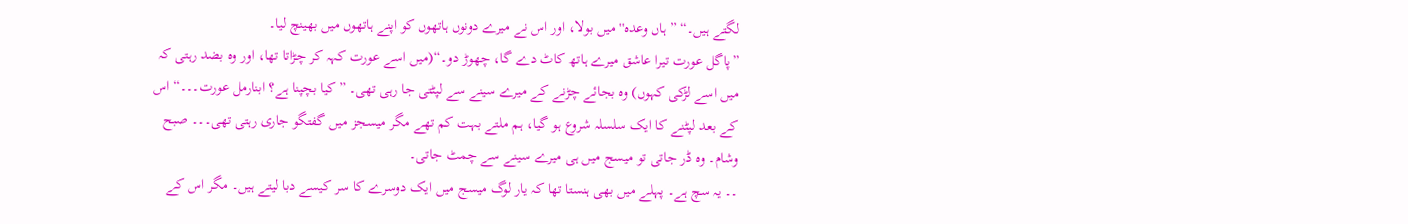لگتے ہیں۔“ ” ہاں وعدہ'' میں بولا، اور اس نے میرے دونوں ہاتھوں کو اپنے ہاتھوں میں بھینچ لیا۔
”پاگل عورت تیرا عاشق میرے ہاتھ کاٹ دے گا، چھوڑ دو۔“(میں اسے عورت کہہ کر چڑاتا تھا، اور وہ بضد رہتی کہ میں اسے لڑکی کہوں) وہ بجائے چڑنے کے میرے سینے سے لپٹتی جا رہی تھی۔ ”کیا بچپنا ہے؟ ابنارمل عورت۔۔۔“ اس کے بعد لپٹنے کا ایک سلسلہ شروع ہو گیا، ہم ملتے بہت کم تھے مگر میسجز میں گفتگو جاری رہتی تھی۔۔۔ صبح وشام۔ وہ ڈر جاتی تو میسج میں ہی میرے سینے سے چمٹ جاتی۔
۔۔ یہ سچ ہے۔ پہلے میں بھی ہنستا تھا کہ یار لوگ میسج میں ایک دوسرے کا سر کیسے دبا لیتے ہیں۔ مگر اس کے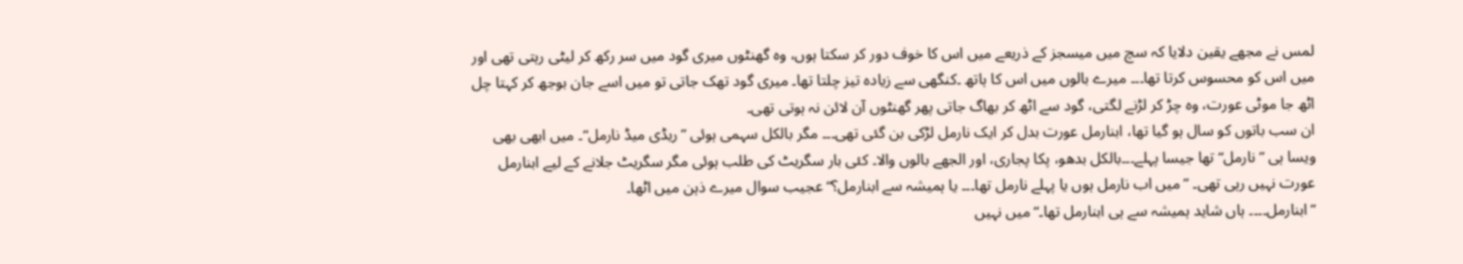لمس نے مجھے یقین دلایا کہ سچ میں میسجز کے ذریعے میں اس کا خوف دور کر سکتا ہوں، وہ گھنٹوں میری گود میں سر رکھ کر لیٹی رہتی تھی اور میں اس کو محسوس کرتا تھا۔۔۔ میرے بالوں میں اس کا ہاتھ ۔کنگھی سے زیادہ تیز چلتا تھا۔ میری گود تھک جاتی تو میں اسے جان بوجھ کر کہتا چل اٹھ جا موٹی عورت، وہ چڑ کر لڑنے لگتی، گود سے اٹھ کر بھاگ جاتی پھر گھنٹوں آن لائن نہ ہوتی تھی۔
ان سب باتوں کو سال ہو گیا تھا، ابنارمل عورت بدل کر ایک نارمل لڑکی بن گئی تھی۔۔۔ مگر بالکل سہمی ہوئی ”ریڈی میڈ نارمل“۔ میں ابھی بھی ویسا ہی ”نارمل“تھا جیسا پہلے۔۔۔بالکل بدھو، پکا پجاری، اور الجھے بالوں والا۔ کئی بار سگریٹ کی طلب ہوئی مگر سگریٹ جلانے کے لیے ابنارمل عورت نہیں رہی تھی۔ ”میں اب نارمل ہوں یا پہلے نارمل تھا۔۔۔ یا ہمیشہ سے ابنارمل؟“ عجیب سوال میرے ذہن میں اٹھا۔
”ابنارمل۔۔۔۔ ہاں شاید ہمیشہ سے ہی ابنارمل تھا۔“ میں نہیں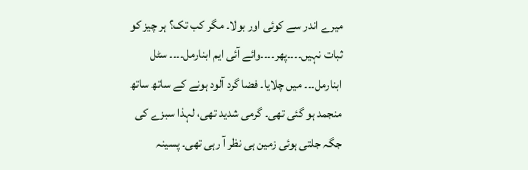میرے اندر سے کوئی اور بولا۔ مگر کب تک؟ ہر چیز کو ثبات نہیں۔۔۔۔پھر۔۔۔۔وائے آئی ایم ابنارمل۔۔۔۔ سٹل ابنارمل۔۔۔ میں چلایا۔ فضا گرد آلود ہونے کے ساتھ ساتھ منجمد ہو گئی تھی۔ گرمی شدید تھی، لہذا سبزے کی جگہ جلتی ہوئی زمین ہی نظر آ رہی تھی۔ پسینہ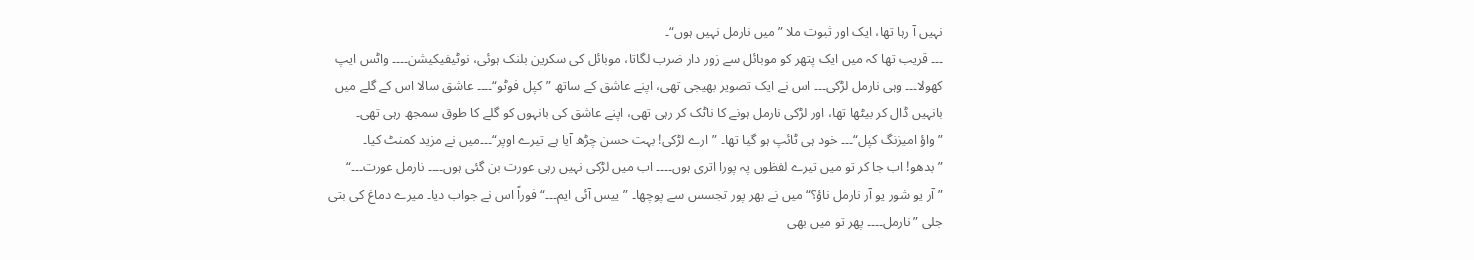نہیں آ رہا تھا، ایک اور ثبوت ملا ”میں نارمل نہیں ہوں“۔
۔۔۔ قریب تھا کہ میں ایک پتھر کو موبائل سے زور دار ضرب لگاتا، موبائل کی سکرین بلنک ہوئی، نوٹیفیکیشن۔۔۔۔ واٹس ایپ کھولا۔۔۔ وہی نارمل لڑکی۔۔۔ اس نے ایک تصویر بھیجی تھی، اپنے عاشق کے ساتھ ”کپل فوٹو“۔۔۔۔ عاشق سالا اس کے گلے میں بانہیں ڈال کر بیٹھا تھا، اور لڑکی نارمل ہونے کا ناٹک کر رہی تھی، اپنے عاشق کی بانہوں کو گلے کا طوق سمجھ رہی تھی۔
”واؤ امیزنگ کپل“۔۔۔ خود ہی ٹائپ ہو گیا تھا۔ ”ارے لڑکی! بہت حسن چڑھ آیا ہے تیرے اوپر“۔۔۔میں نے مزید کمنٹ کیا۔ ”بدھو! اب جا کر تو میں تیرے لفظوں پہ پورا اتری ہوں۔۔۔۔ اب میں لڑکی نہیں رہی عورت بن گئی ہوں۔۔۔۔ نارمل عورت۔۔۔“ ”آر یو شور یو آر نارمل ناؤ؟“میں نے بھر پور تجسس سے پوچھا۔ ”ییس آئی ایم۔۔۔“ فوراً اس نے جواب دیا۔ میرے دماغ کی بتی جلی ”نارمل۔۔۔۔ پھر تو میں بھی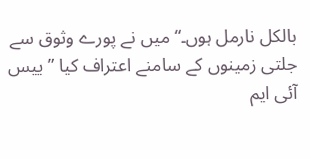بالکل نارمل ہوں۔“ میں نے پورے وثوق سے جلتی زمینوں کے سامنے اعتراف کیا ”ییس آئی ایم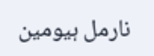نارمل ہیومین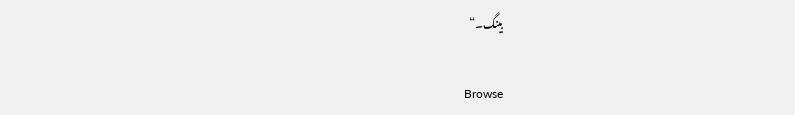بینگ۔“

Browse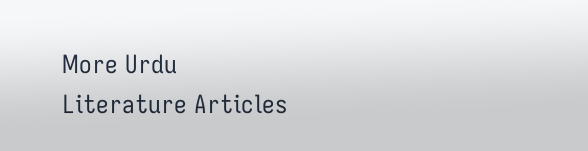More Urdu Literature Articles